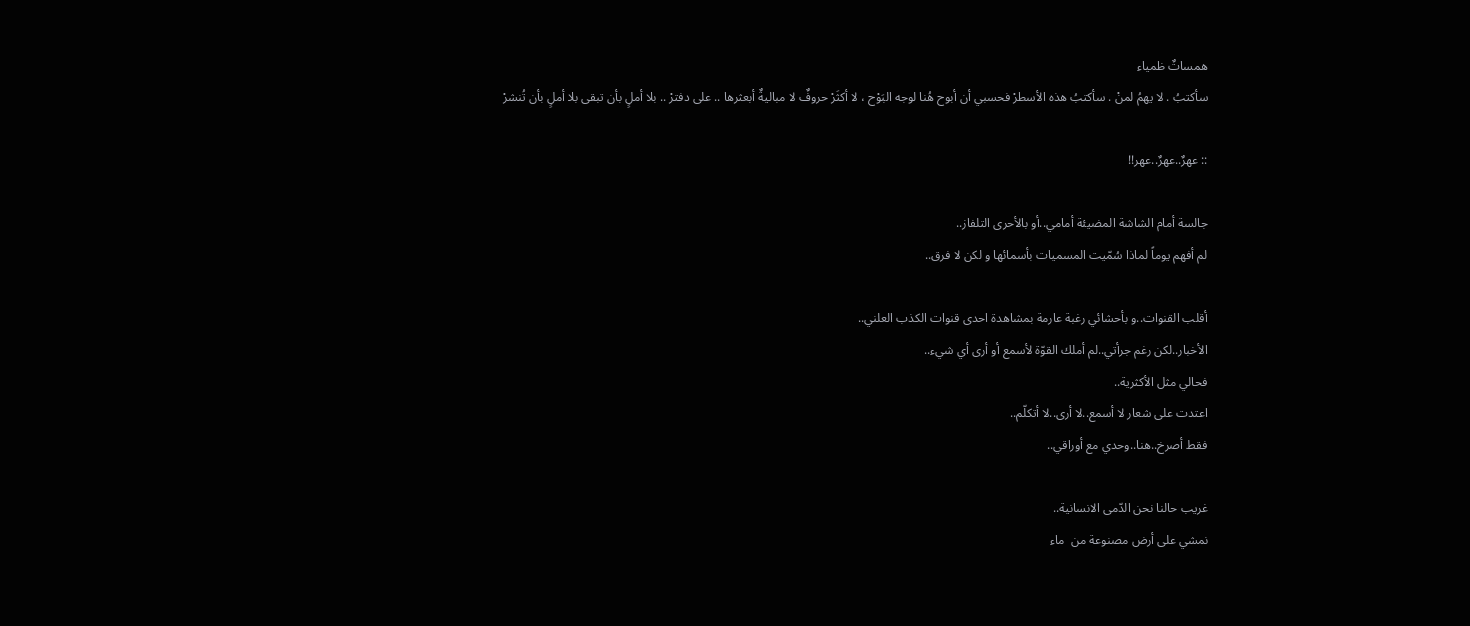همساتٌ ظمياء
سأكتبُ . لا يهمُ لمنْ . سأكتبُ هذه الأسطرْ فحسبي أن أبوح هُنا لوجه البَوْح ، لا أكثَرْ حروفٌ لا مباليةٌ أبعثرها .. على دفترْ .. بلا أملٍ بأن تبقى بلا أملٍ بأن تُنشرْ

:: عهرٌ..عهرٌ..عهر!!

جالسة أمام الشاشة المضيئة أمامي..أو بالأحرى التلفاز..
لم أفهم يوماً لماذا سُمّيت المسميات بأسمائها و لكن لا فرق..

أقلب القنوات..و بأحشائي رغبة عارمة بمشاهدة احدى قنوات الكذب العلني..
الأخبار..لكن رغم جرأتي..لم أملك القوّة لأسمع أو أرى أي شيء..
فحالي مثل الأكثرية..
اعتدت على شعار لا أسمع..لا أرى..لا أتكلّم..
فقط أصرخ..هنا..وحدي مع أوراقي..

غريب حالنا نحن الدّمى الانسانية..
نمشي على أرض مصنوعة من  ماء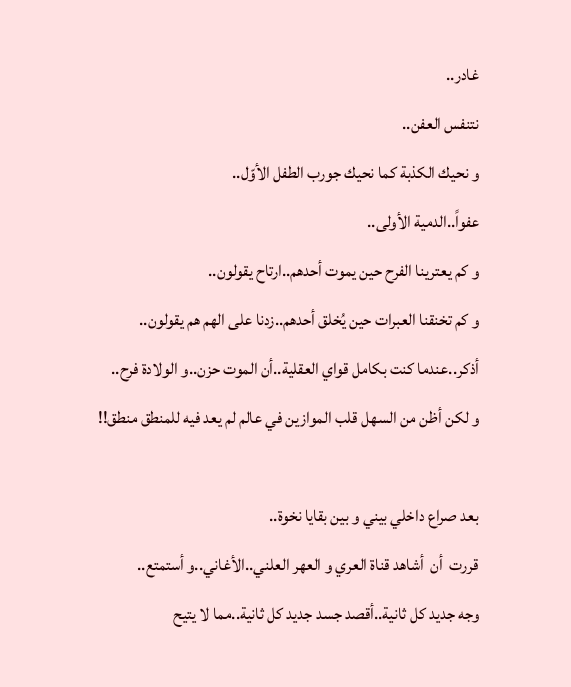غادر..
نتنفس العفن..
و نحيك الكذبة كما نحيك جورب الطفل الأوّل..
عفواً..الدمية الأولى..
و كم يعترينا الفرح حين يموت أحدهم..ارتاح يقولون..
و كم تخنقنا العبرات حين يُخلق أحدهم..زدنا على الهم هم يقولون..
أذكر..عندما كنت بكامل قواي العقلية..أن الموت حزن..و الولادة فرح..
و لكن أظن من السهل قلب الموازين في عالم لم يعد فيه للمنطق منطق!!

بعد صراع داخلي بيني و بين بقايا نخوة..
قررت  أن  أشاهد قناة العري و العهر العلني..الأغاني..و أستمتع..
وجه جديد كل ثانية..أقصد جسد جديد كل ثانية..مما لا يتيح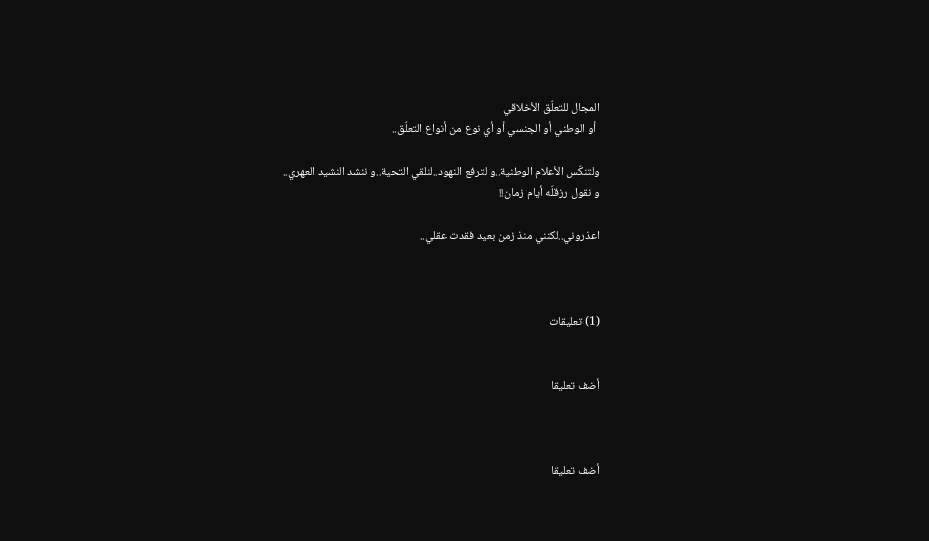المجال للتعلّق الأخلاقي
 أو الوطني أو الجنسي أو أي نوع من أنواع التعلّق..

ولتنكّس الأعلام الوطنية..و لترفع النهود..لنلقي التحية..و ننشد النشيد العهري..
و نقول رزقلّه أيام زمان!!

اعذروني..لكنني منذ زمن بعيد فقدت عقلي..



(1) تعليقات


أضف تعليقا



أضف تعليقا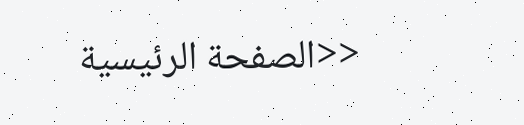<<الصفحة الرئيسية